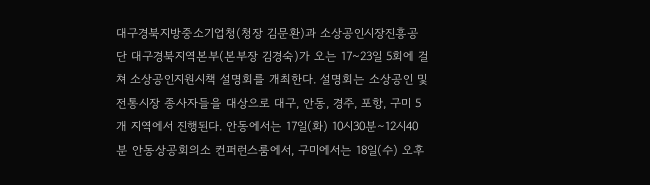대구경북지방중소기업청(청장 김문환)과 소상공인시장진흥공단 대구경북지역본부(본부장 김경숙)가 오는 17~23일 5회에 걸쳐 소상공인지원시책 설명회를 개최한다. 설명회는 소상공인 및 전통시장 종사자들을 대상으로 대구, 안동, 경주, 포항, 구미 5개 지역에서 진행된다. 안동에서는 17일(화) 10시30분∼12시40분 안동상공회의소 컨퍼런스룸에서, 구미에서는 18일(수) 오후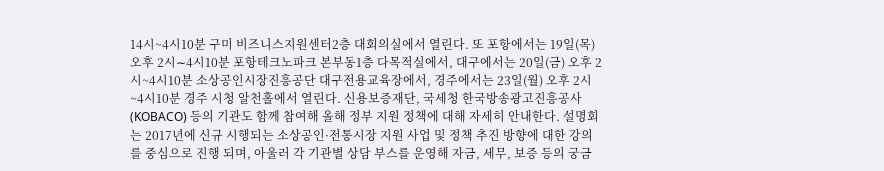14시~4시10분 구미 비즈니스지원센터2층 대회의실에서 열린다. 또 포항에서는 19일(목) 오후 2시∼4시10분 포항테크노파크 본부동1층 다목적실에서, 대구에서는 20일(금) 오후 2시~4시10분 소상공인시장진흥공단 대구전용교육장에서, 경주에서는 23일(월) 오후 2시~4시10분 경주 시청 알천홀에서 열린다. 신용보증재단, 국세청 한국방송광고진흥공사(KOBACO) 등의 기관도 함께 참여해 올해 정부 지원 정책에 대해 자세히 안내한다. 설명회는 2017년에 신규 시행되는 소상공인·전통시장 지원 사업 및 정책 추진 방향에 대한 강의를 중심으로 진행 되며, 아울러 각 기관별 상담 부스를 운영해 자금, 세무, 보증 등의 궁금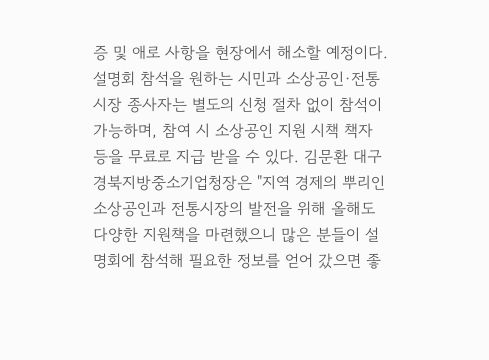증 및 애로 사항을 현장에서 해소할 예정이다. 설명회 참석을 원하는 시민과 소상공인·전통시장 종사자는 별도의 신청 절차 없이 참석이 가능하며, 참여 시 소상공인 지원 시책 책자 등을 무료로 지급 받을 수 있다. 김문환 대구경북지방중소기업청장은 "지역 경제의 뿌리인 소상공인과 전통시장의 발전을 위해 올해도 다양한 지원책을 마련했으니 많은 분들이 설명회에 참석해 필요한 정보를 얻어 갔으면 좋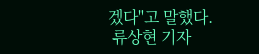겠다"고 말했다.
 류상현 기자